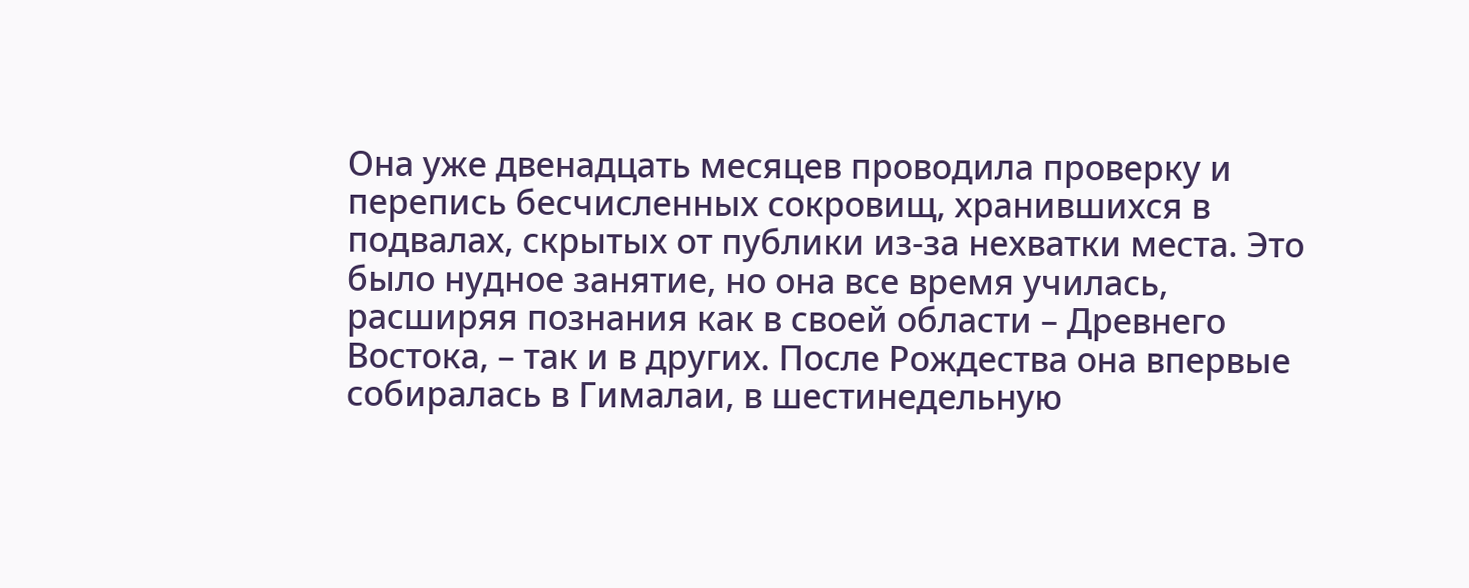Она уже двенадцать месяцев проводила проверку и перепись бесчисленных сокровищ, хранившихся в подвалах, скрытых от публики из-за нехватки места. Это было нудное занятие, но она все время училась, расширяя познания как в своей области – Древнего Востока, – так и в других. После Рождества она впервые собиралась в Гималаи, в шестинедельную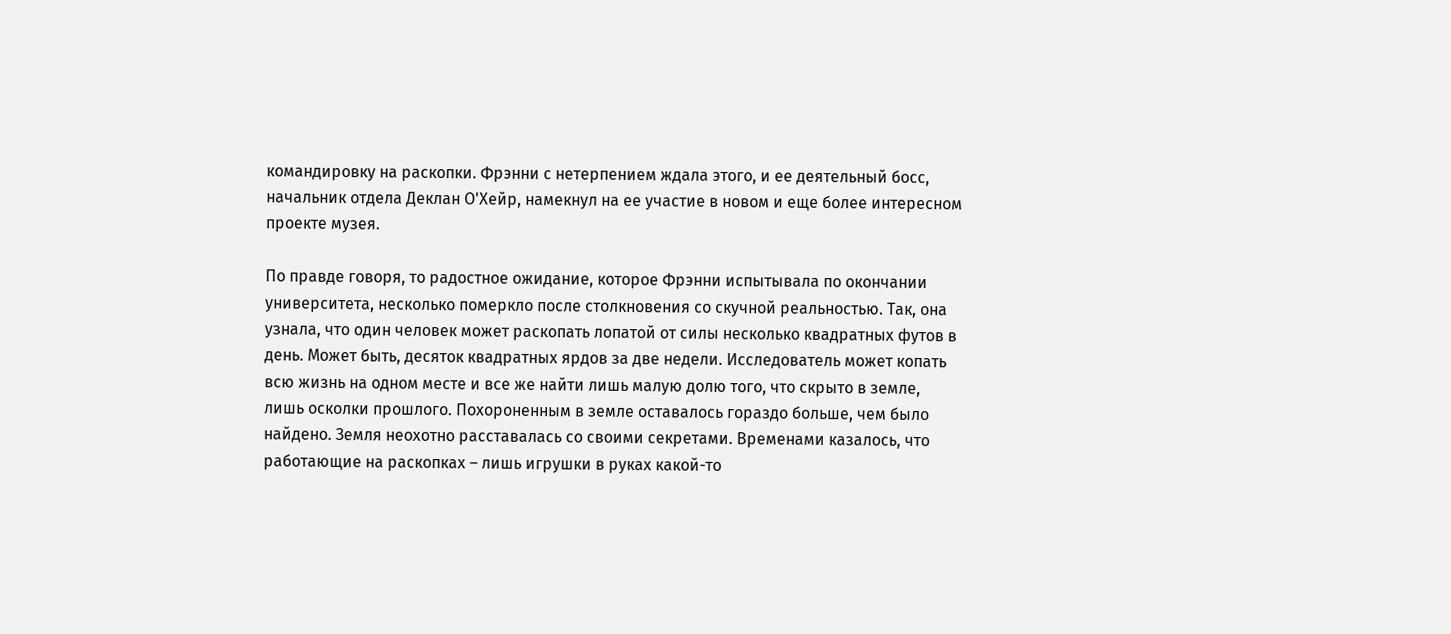командировку на раскопки. Фрэнни с нетерпением ждала этого, и ее деятельный босс, начальник отдела Деклан О'Хейр, намекнул на ее участие в новом и еще более интересном проекте музея.

По правде говоря, то радостное ожидание, которое Фрэнни испытывала по окончании университета, несколько померкло после столкновения со скучной реальностью. Так, она узнала, что один человек может раскопать лопатой от силы несколько квадратных футов в день. Может быть, десяток квадратных ярдов за две недели. Исследователь может копать всю жизнь на одном месте и все же найти лишь малую долю того, что скрыто в земле, лишь осколки прошлого. Похороненным в земле оставалось гораздо больше, чем было найдено. Земля неохотно расставалась со своими секретами. Временами казалось, что работающие на раскопках – лишь игрушки в руках какой-то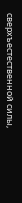сверхъестественной силы,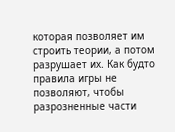которая позволяет им строить теории, а потом разрушает их. Как будто правила игры не позволяют, чтобы разрозненные части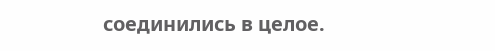соединились в целое.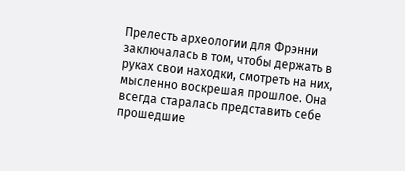Прелесть археологии для Фрэнни заключалась в том, чтобы держать в руках свои находки, смотреть на них, мысленно воскрешая прошлое. Она всегда старалась представить себе прошедшие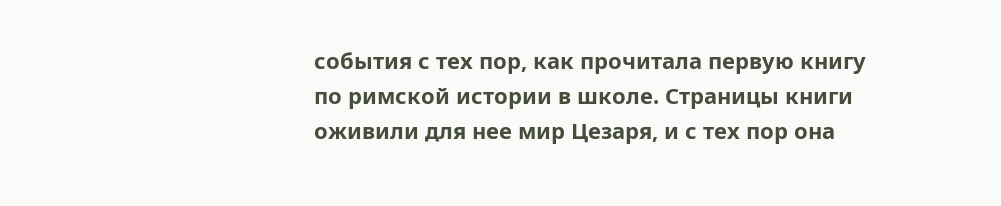события с тех пор, как прочитала первую книгу по римской истории в школе. Страницы книги оживили для нее мир Цезаря, и с тех пор она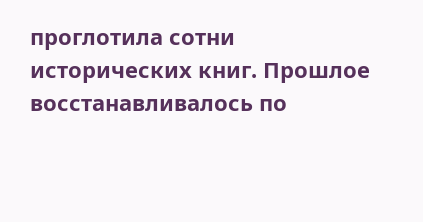проглотила сотни исторических книг. Прошлое восстанавливалось по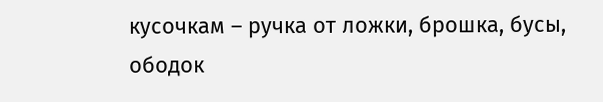кусочкам – ручка от ложки, брошка, бусы, ободок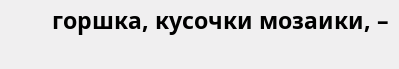горшка, кусочки мозаики, –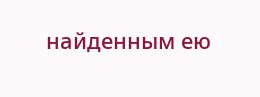найденным ею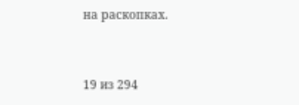на раскопках.



19 из 294